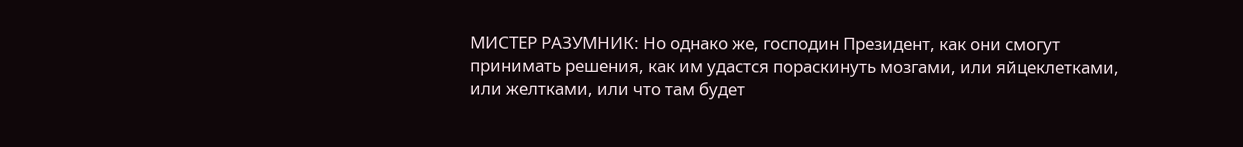МИСТЕР РАЗУМНИК: Но однако же, господин Президент, как они смогут принимать решения, как им удастся пораскинуть мозгами, или яйцеклетками, или желтками, или что там будет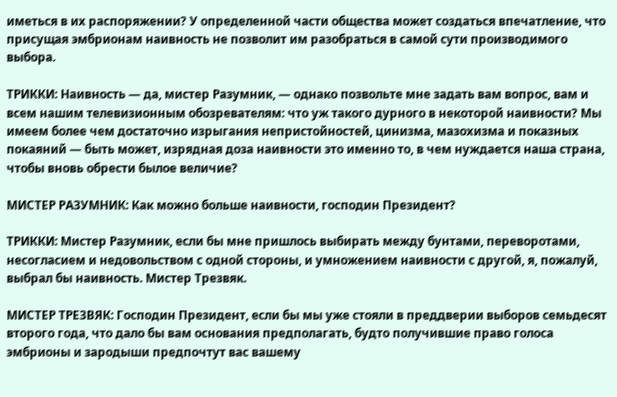иметься в их распоряжении? У определенной части общества может создаться впечатление, что присущая эмбрионам наивность не позволит им разобраться в самой сути производимого выбора.

ТРИККИ: Наивность — да, мистер Разумник, — однако позвольте мне задать вам вопрос, вам и всем нашим телевизионным обозревателям: что уж такого дурного в некоторой наивности? Мы имеем более чем достаточно изрыгания непристойностей, цинизма, мазохизма и показных покаяний — быть может, изрядная доза наивности это именно то, в чем нуждается наша страна, чтобы вновь обрести былое величие?

МИСТЕР РАЗУМНИК: Как можно больше наивности, господин Президент?

ТРИККИ: Мистер Разумник, если бы мне пришлось выбирать между бунтами, переворотами, несогласием и недовольством с одной стороны, и умножением наивности с другой, я, пожалуй, выбрал бы наивность. Мистер Трезвяк.

МИСТЕР ТРЕЗВЯК: Господин Президент, если бы мы уже стояли в преддверии выборов семьдесят второго года, что дало бы вам основания предполагать, будто получившие право голоса эмбрионы и зародыши предпочтут вас вашему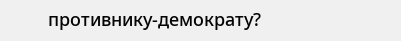противнику-демократу?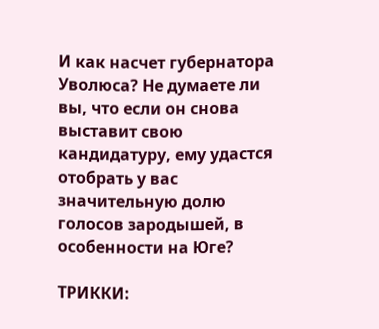И как насчет губернатора Уволюса? Не думаете ли вы, что если он снова выставит свою кандидатуру, ему удастся отобрать у вас значительную долю голосов зародышей, в особенности на Юге?

ТРИККИ: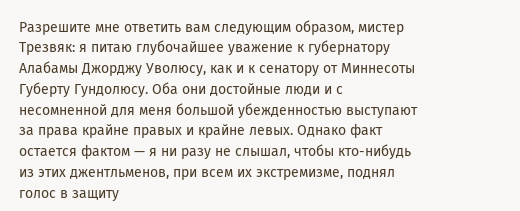Разрешите мне ответить вам следующим образом, мистер Трезвяк: я питаю глубочайшее уважение к губернатору Алабамы Джорджу Уволюсу, как и к сенатору от Миннесоты Губерту Гундолюсу. Оба они достойные люди и с несомненной для меня большой убежденностью выступают за права крайне правых и крайне левых. Однако факт остается фактом — я ни разу не слышал, чтобы кто-нибудь из этих джентльменов, при всем их экстремизме, поднял голос в защиту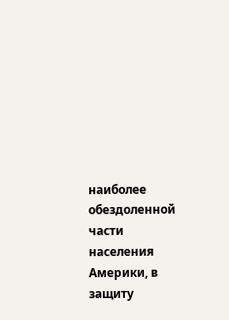наиболее обездоленной части населения Америки, в защиту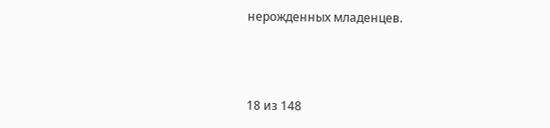нерожденных младенцев.



18 из 148